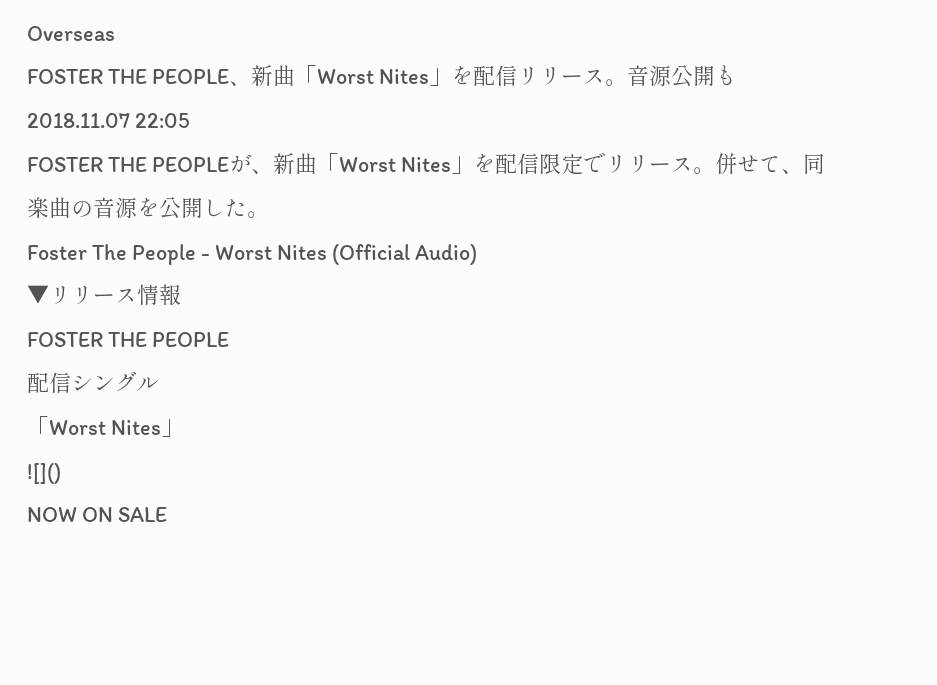Overseas
FOSTER THE PEOPLE、新曲「Worst Nites」を配信リリース。音源公開も
2018.11.07 22:05
FOSTER THE PEOPLEが、新曲「Worst Nites」を配信限定でリリース。併せて、同楽曲の音源を公開した。
Foster The People - Worst Nites (Official Audio)
▼リリース情報
FOSTER THE PEOPLE
配信シングル
「Worst Nites」
![]()
NOW ON SALE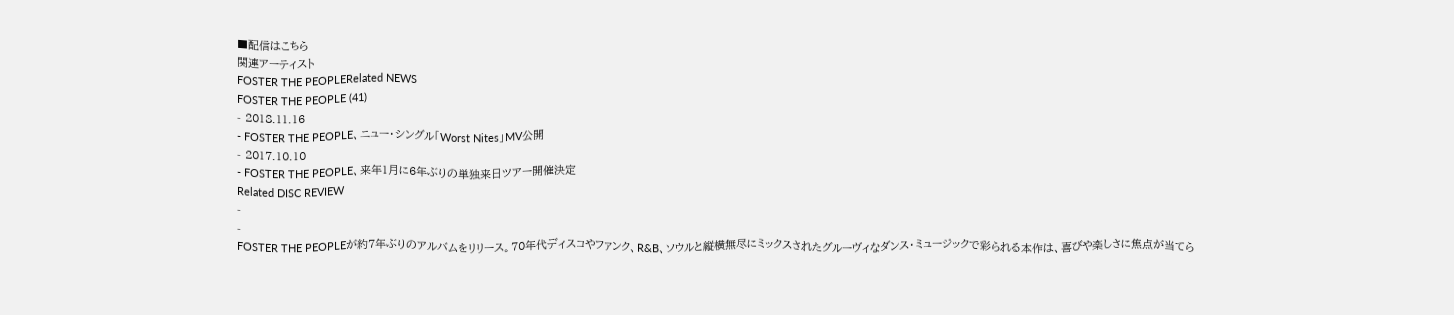■配信はこちら
関連アーティスト
FOSTER THE PEOPLERelated NEWS
FOSTER THE PEOPLE (41)
- 2018.11.16
- FOSTER THE PEOPLE、ニュー・シングル「Worst Nites」MV公開
- 2017.10.10
- FOSTER THE PEOPLE、来年1月に6年ぶりの単独来日ツアー開催決定
Related DISC REVIEW
-
-
FOSTER THE PEOPLEが約7年ぶりのアルバムをリリース。70年代ディスコやファンク、R&B、ソウルと縦横無尽にミックスされたグルーヴィなダンス・ミュージックで彩られる本作は、喜びや楽しさに焦点が当てら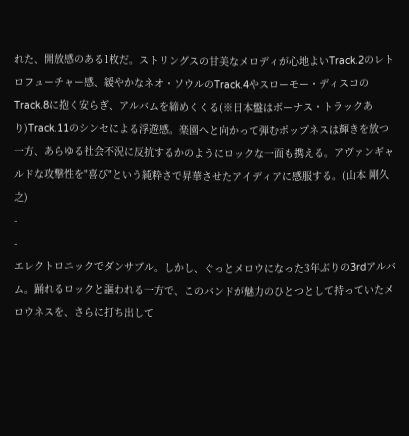れた、開放感のある1枚だ。ストリングスの甘美なメロディが心地よいTrack.2のレトロフューチャー感、緩やかなネオ・ソウルのTrack.4やスローモー・ディスコのTrack.8に抱く安らぎ、アルバムを締めくくる(※日本盤はボーナス・トラックあり)Track.11のシンセによる浮遊感。楽園へと向かって弾むポップネスは輝きを放つ一方、あらゆる社会不況に反抗するかのようにロックな一面も携える。アヴァンギャルドな攻撃性を"喜び"という純粋さで昇華させたアイディアに感服する。(山本 剛久之)
-
-
エレクトロニックでダンサブル。しかし、ぐっとメロウになった3年ぶりの3rdアルバム。踊れるロックと謳われる一方で、このバンドが魅力のひとつとして持っていたメロウネスを、さらに打ち出して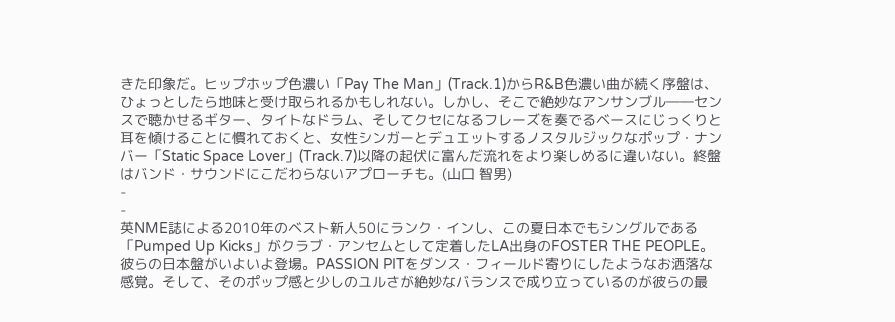きた印象だ。ヒップホップ色濃い「Pay The Man」(Track.1)からR&B色濃い曲が続く序盤は、ひょっとしたら地味と受け取られるかもしれない。しかし、そこで絶妙なアンサンブル――センスで聴かせるギター、タイトなドラム、そしてクセになるフレーズを奏でるベースにじっくりと耳を傾けることに慣れておくと、女性シンガーとデュエットするノスタルジックなポップ・ナンバー「Static Space Lover」(Track.7)以降の起伏に富んだ流れをより楽しめるに違いない。終盤はバンド・サウンドにこだわらないアプローチも。(山口 智男)
-
-
英NME誌による2010年のベスト新人50にランク・インし、この夏日本でもシングルである「Pumped Up Kicks」がクラブ・アンセムとして定着したLA出身のFOSTER THE PEOPLE。彼らの日本盤がいよいよ登場。PASSION PITをダンス・フィールド寄りにしたようなお洒落な感覚。そして、そのポップ感と少しのユルさが絶妙なバランスで成り立っているのが彼らの最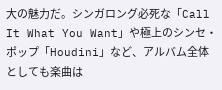大の魅力だ。シンガロング必死な「Call It What You Want」や極上のシンセ・ポップ「Houdini」など、アルバム全体としても楽曲は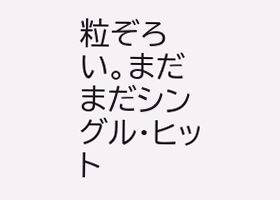粒ぞろい。まだまだシングル・ヒット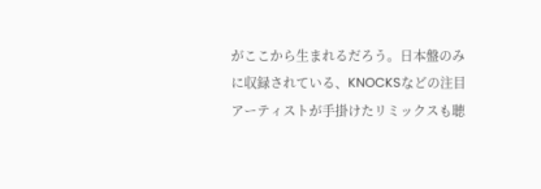がここから生まれるだろう。日本盤のみに収録されている、KNOCKSなどの注目アーティストが手掛けたリミックスも聴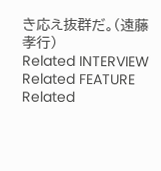き応え抜群だ。(遠藤 孝行)
Related INTERVIEW
Related FEATURE
Related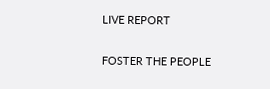LIVE REPORT

FOSTER THE PEOPLE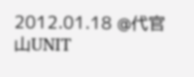2012.01.18 @代官山UNIT